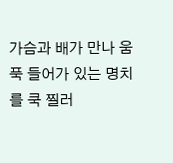가슴과 배가 만나 움푹 들어가 있는 명치를 쿡 찔러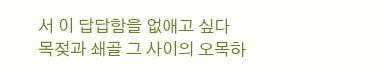서 이 답답함을 없애고 싶다
목젖과 쇄골 그 사이의 오목하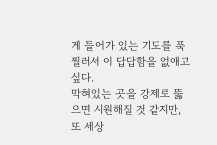게 들어가 있는 기도를 푹 찔러서 이 답답함을 없애고 싶다.
막혀있는 곳을 강제로 뚫으면 시원해질 것 같지만,
또 세상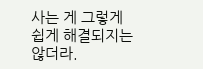사는 게 그렇게 쉽게 해결되지는 않더라.